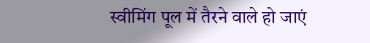स्वीमिंग पूल में तैरने वाले हो जाएं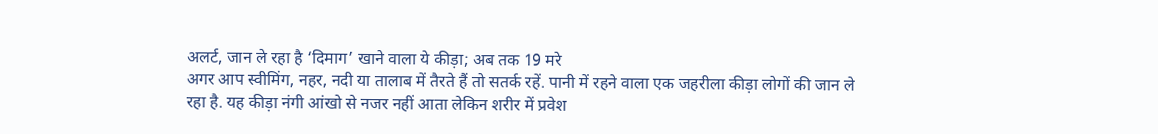अलर्ट, जान ले रहा है ‘दिमाग’ खाने वाला ये कीड़ा; अब तक 19 मरे
अगर आप स्वीमिंग, नहर, नदी या तालाब में तैरते हैं तो सतर्क रहें. पानी में रहने वाला एक जहरीला कीड़ा लोगों की जान ले रहा है. यह कीड़ा नंगी आंखो से नजर नहीं आता लेकिन शरीर में प्रवेश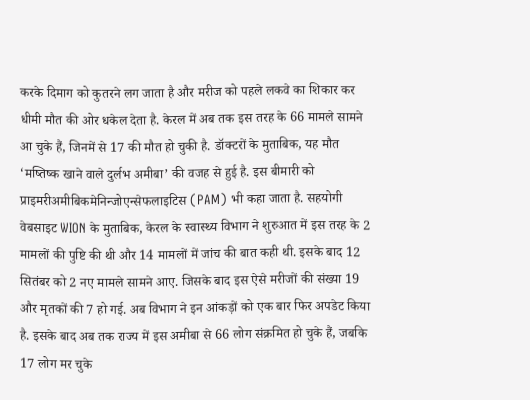करके दिमाग को कुतरने लग जाता है और मरीज को पहले लकवे का शिकार कर धीमी मौत की ओर धकेल देता है. केरल में अब तक इस तरह के 66 मामले सामने आ चुके हैं, जिनमें से 17 की मौत हो चुकी है. डॉक्टरों के मुताबिक, यह मौत ‘मष्तिष्क खाने वाले दुर्लभ अमीबा’ की वजह से हुई है. इस बीमारी को प्राइमरीअमीबिकमेनिन्जोएन्सेफलाइटिस (PAM) भी कहा जाता है. सहयोगी वेबसाइट WION के मुताबिक, केरल के स्वास्थ्य विभाग ने शुरुआत में इस तरह के 2 मामलों की पुष्टि की थी और 14 मामलों में जांच की बात कही थी. इसके बाद 12 सितंबर को 2 नए मामले सामने आए. जिसके बाद इस ऐसे मरीजों की संख्या 19 और मृतकों की 7 हो गई. अब विभाग ने इन आंकड़ों को एक बार फिर अपडेट किया है. इसके बाद अब तक राज्य में इस अमीबा से 66 लोग संक्रमित हो चुके हैं, जबकि 17 लोग मर चुके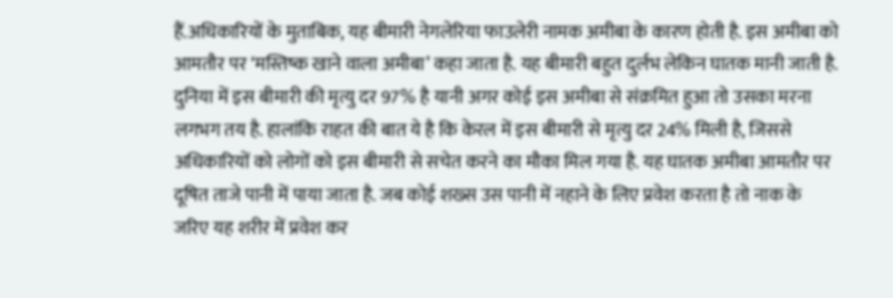हैं.अधिकारियों के मुताबिक, यह बीमारी नेगलेरिया फाउलेरी नामक अमीबा के कारण होती है. इस अमीबा को आमतौर पर ‘मस्तिष्क खाने वाला अमीबा’ कहा जाता है. यह बीमारी बहुत दुर्लभ लेकिन घातक मानी जाती है. दुनिया में इस बीमारी की मृत्यु दर 97% है यानी अगर कोई इस अमीबा से संक्रमित हुआ तो उसका मरना लगभग तय है. हालांकि राहत की बात ये है कि केरल में इस बीमारी से मृत्यु दर 24% मिली है, जिससे अधिकारियों को लोगों को इस बीमारी से सचेत करने का मौका मिल गया है. यह घातक अमीबा आमतौर पर दूषित ताजे पानी में पाया जाता है. जब कोई शख्स उस पानी में नहाने के लिए प्रवेश करता है तो नाक के जरिए यह शरीर में प्रवेश कर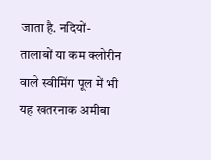जाता है. नदियों-तालाबों या कम क्लोरीन वाले स्वीमिंग पूल में भी यह खतरनाक अमीबा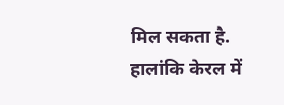मिल सकता है. हालांकि केरल में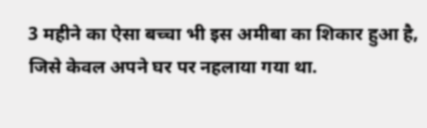3 महीने का ऐसा बच्चा भी इस अमीबा का शिकार हुआ है, जिसे केवल अपने घर पर नहलाया गया था.